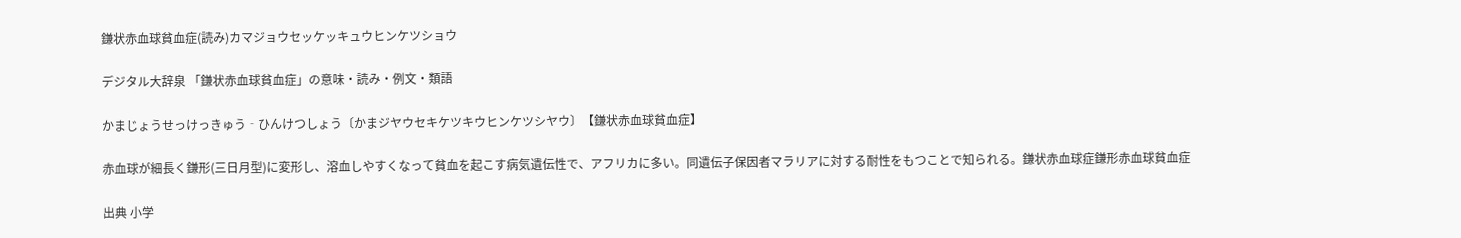鎌状赤血球貧血症(読み)カマジョウセッケッキュウヒンケツショウ

デジタル大辞泉 「鎌状赤血球貧血症」の意味・読み・例文・類語

かまじょうせっけっきゅう‐ひんけつしょう〔かまジヤウセキケツキウヒンケツシヤウ〕【鎌状赤血球貧血症】

赤血球が細長く鎌形(三日月型)に変形し、溶血しやすくなって貧血を起こす病気遺伝性で、アフリカに多い。同遺伝子保因者マラリアに対する耐性をもつことで知られる。鎌状赤血球症鎌形赤血球貧血症

出典 小学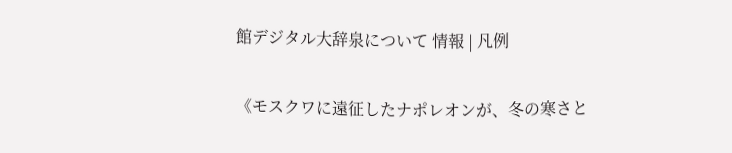館デジタル大辞泉について 情報 | 凡例

《モスクワに遠征したナポレオンが、冬の寒さと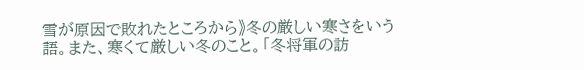雪が原因で敗れたところから》冬の厳しい寒さをいう語。また、寒くて厳しい冬のこと。「冬将軍の訪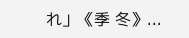れ」《季 冬》...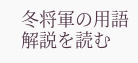冬将軍の用語解説を読む